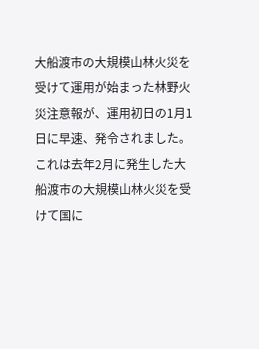大船渡市の大規模山林火災を受けて運用が始まった林野火災注意報が、運用初日の1月1日に早速、発令されました。
これは去年2月に発生した大船渡市の大規模山林火災を受けて国に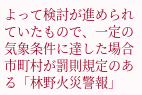よって検討が進められていたもので、一定の気象条件に達した場合市町村が罰則規定のある「林野火災警報」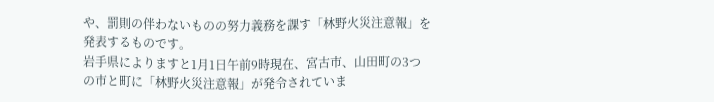や、罰則の伴わないものの努力義務を課す「林野火災注意報」を発表するものです。
岩手県によりますと1月1日午前9時現在、宮古市、山田町の3つの市と町に「林野火災注意報」が発令されていま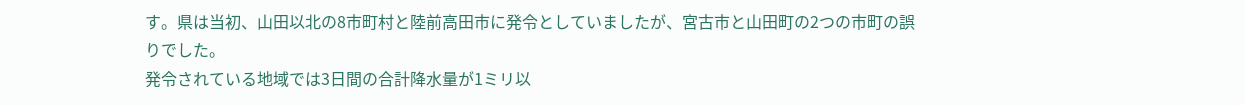す。県は当初、山田以北の8市町村と陸前高田市に発令としていましたが、宮古市と山田町の2つの市町の誤りでした。
発令されている地域では3日間の合計降水量が1ミリ以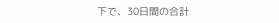下で、30日間の合計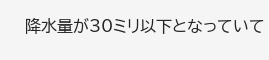降水量が30ミリ以下となっていて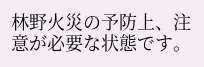林野火災の予防上、注意が必要な状態です。